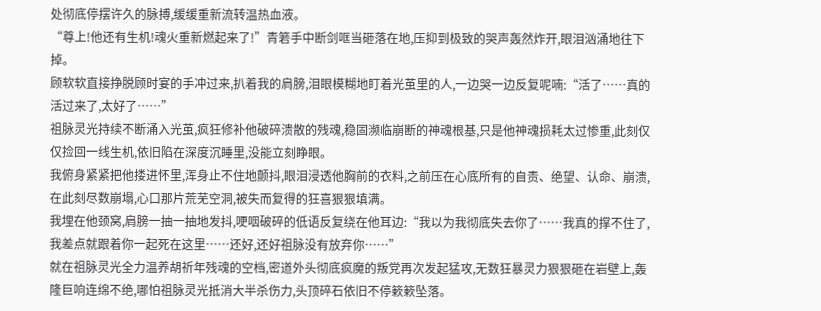处彻底停摆许久的脉搏,缓缓重新流转温热血液。
“尊上!他还有生机!魂火重新燃起来了!”青箬手中断剑哐当砸落在地,压抑到极致的哭声轰然炸开,眼泪汹涌地往下掉。
顾软软直接挣脱顾时宴的手冲过来,扒着我的肩膀,泪眼模糊地盯着光茧里的人,一边哭一边反复呢喃:“活了……真的活过来了,太好了……”
祖脉灵光持续不断涌入光茧,疯狂修补他破碎溃散的残魂,稳固濒临崩断的神魂根基,只是他神魂损耗太过惨重,此刻仅仅捡回一线生机,依旧陷在深度沉睡里,没能立刻睁眼。
我俯身紧紧把他搂进怀里,浑身止不住地颤抖,眼泪浸透他胸前的衣料,之前压在心底所有的自责、绝望、认命、崩溃,在此刻尽数崩塌,心口那片荒芜空洞,被失而复得的狂喜狠狠填满。
我埋在他颈窝,肩膀一抽一抽地发抖,哽咽破碎的低语反复绕在他耳边:“我以为我彻底失去你了……我真的撑不住了,我差点就跟着你一起死在这里……还好,还好祖脉没有放弃你……”
就在祖脉灵光全力温养胡祈年残魂的空档,密道外头彻底疯魔的叛党再次发起猛攻,无数狂暴灵力狠狠砸在岩壁上,轰隆巨响连绵不绝,哪怕祖脉灵光抵消大半杀伤力,头顶碎石依旧不停簌簌坠落。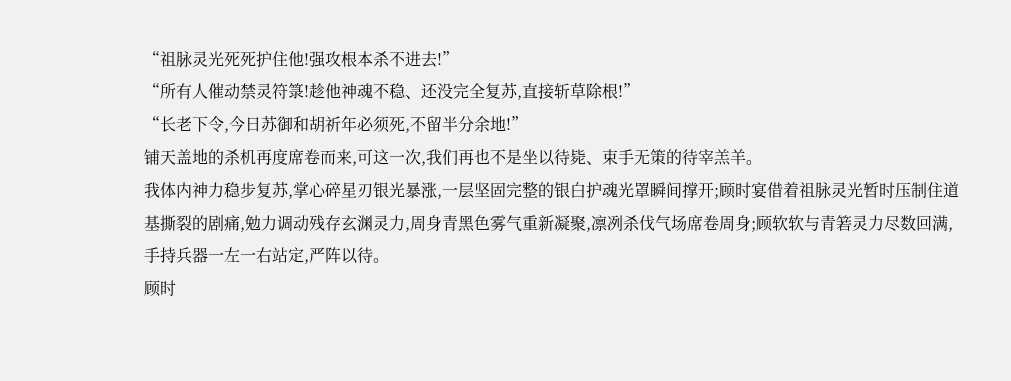“祖脉灵光死死护住他!强攻根本杀不进去!”
“所有人催动禁灵符箓!趁他神魂不稳、还没完全复苏,直接斩草除根!”
“长老下令,今日苏御和胡祈年必须死,不留半分余地!”
铺天盖地的杀机再度席卷而来,可这一次,我们再也不是坐以待毙、束手无策的待宰羔羊。
我体内神力稳步复苏,掌心碎星刃银光暴涨,一层坚固完整的银白护魂光罩瞬间撑开;顾时宴借着祖脉灵光暂时压制住道基撕裂的剧痛,勉力调动残存玄渊灵力,周身青黑色雾气重新凝聚,凛冽杀伐气场席卷周身;顾软软与青箬灵力尽数回满,手持兵器一左一右站定,严阵以待。
顾时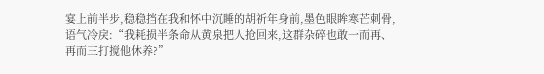宴上前半步,稳稳挡在我和怀中沉睡的胡祈年身前,墨色眼眸寒芒刺骨,语气冷戾:“我耗损半条命从黄泉把人抢回来,这群杂碎也敢一而再、再而三打搅他休养?”